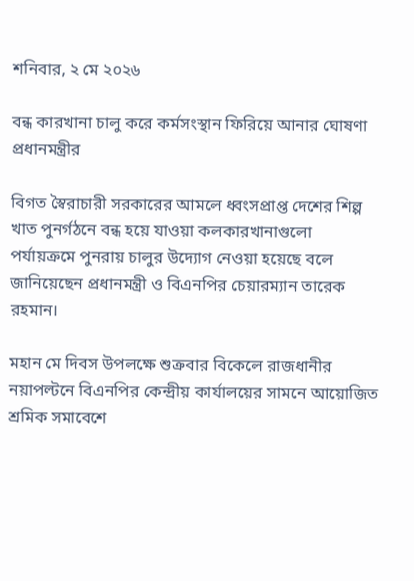শনিবার, ২ মে ২০২৬

বন্ধ কারখানা চালু করে কর্মসংস্থান ফিরিয়ে আনার ঘোষণা প্রধানমন্ত্রীর

বিগত স্বৈরাচারী সরকারের আমলে ধ্বংসপ্রাপ্ত দেশের শিল্প খাত পুনর্গঠনে বন্ধ হয়ে যাওয়া কলকারখানাগুলো পর্যায়ক্রমে পুনরায় চালুর উদ্যোগ নেওয়া হয়েছে বলে জানিয়েছেন প্রধানমন্ত্রী ও বিএনপির চেয়ারম্যান তারেক রহমান।

মহান মে দিবস উপলক্ষে শুক্রবার বিকেলে রাজধানীর নয়াপল্টনে বিএনপির কেন্দ্রীয় কার্যালয়ের সামনে আয়োজিত শ্রমিক সমাবেশে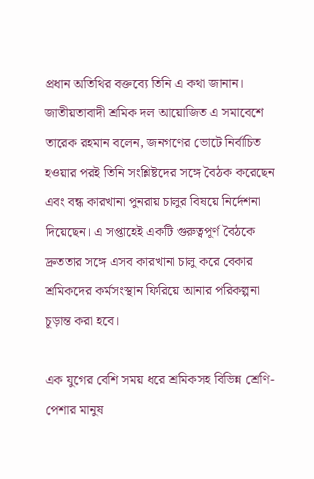প্রধান অতিথির বক্তব্যে তিনি এ কথা জানান। জাতীয়তাবাদী শ্রমিক দল আয়োজিত এ সমাবেশে তারেক রহমান বলেন, জনগণের ভোটে নির্বাচিত হওয়ার পরই তিনি সংশ্লিষ্টদের সঙ্গে বৈঠক করেছেন এবং বন্ধ কারখানা পুনরায় চালুর বিষয়ে নির্দেশনা দিয়েছেন। এ সপ্তাহেই একটি গুরুত্বপূর্ণ বৈঠকে দ্রুততার সঙ্গে এসব কারখানা চালু করে বেকার শ্রমিকদের কর্মসংস্থান ফিরিয়ে আনার পরিকল্পনা চূড়ান্ত করা হবে।

এক যুগের বেশি সময় ধরে শ্রমিকসহ বিভিন্ন শ্রেণি-পেশার মানুষ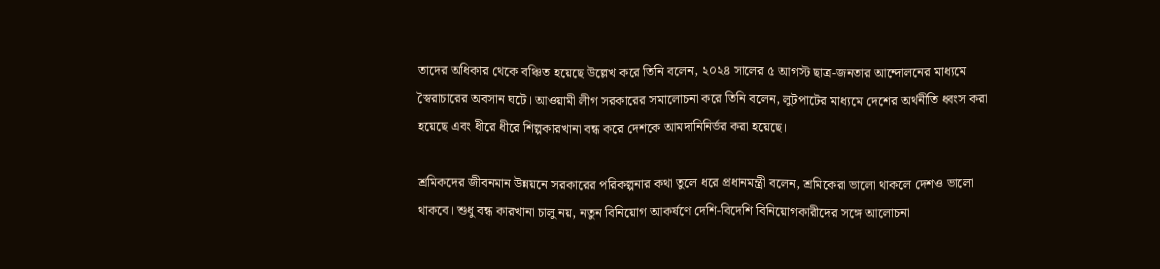তাদের অধিকার থেকে বঞ্চিত হয়েছে উল্লেখ করে তিনি বলেন, ২০২৪ সালের ৫ আগস্ট ছাত্র-জনতার আন্দোলনের মাধ্যমে স্বৈরাচারের অবসান ঘটে। আওয়ামী লীগ সরকারের সমালোচনা করে তিনি বলেন, লুটপাটের মাধ্যমে দেশের অর্থনীতি ধ্বংস করা হয়েছে এবং ধীরে ধীরে শিল্পকারখানা বন্ধ করে দেশকে আমদানিনির্ভর করা হয়েছে।

শ্রমিকদের জীবনমান উন্নয়নে সরকারের পরিকল্পনার কথা তুলে ধরে প্রধানমন্ত্রী বলেন, শ্রমিকেরা ভালো থাকলে দেশও ভালো থাকবে। শুধু বন্ধ কারখানা চালু নয়, নতুন বিনিয়োগ আকর্ষণে দেশি-বিদেশি বিনিয়োগকারীদের সঙ্গে আলোচনা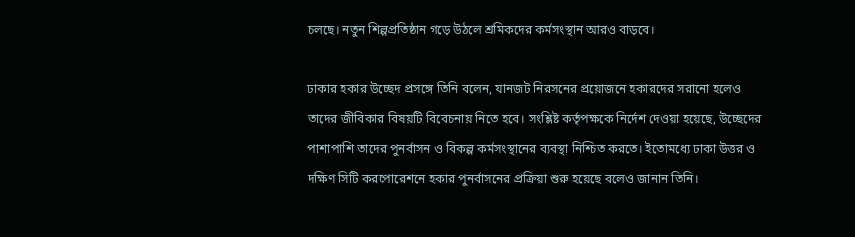চলছে। নতুন শিল্পপ্রতিষ্ঠান গড়ে উঠলে শ্রমিকদের কর্মসংস্থান আরও বাড়বে।

ঢাকার হকার উচ্ছেদ প্রসঙ্গে তিনি বলেন, যানজট নিরসনের প্রয়োজনে হকারদের সরানো হলেও তাদের জীবিকার বিষয়টি বিবেচনায় নিতে হবে। সংশ্লিষ্ট কর্তৃপক্ষকে নির্দেশ দেওয়া হয়েছে, উচ্ছেদের পাশাপাশি তাদের পুনর্বাসন ও বিকল্প কর্মসংস্থানের ব্যবস্থা নিশ্চিত করতে। ইতোমধ্যে ঢাকা উত্তর ও দক্ষিণ সিটি করপোরেশনে হকার পুনর্বাসনের প্রক্রিয়া শুরু হয়েছে বলেও জানান তিনি।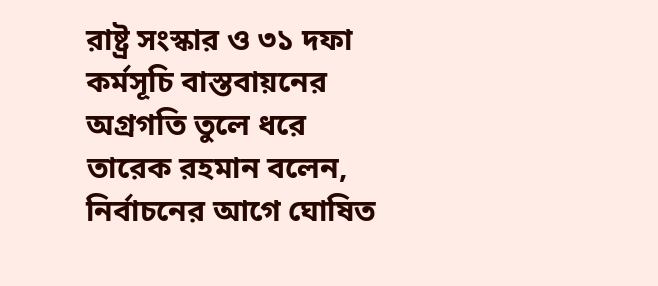রাষ্ট্র সংস্কার ও ৩১ দফা কর্মসূচি বাস্তবায়নের অগ্রগতি তুলে ধরে তারেক রহমান বলেন, নির্বাচনের আগে ঘোষিত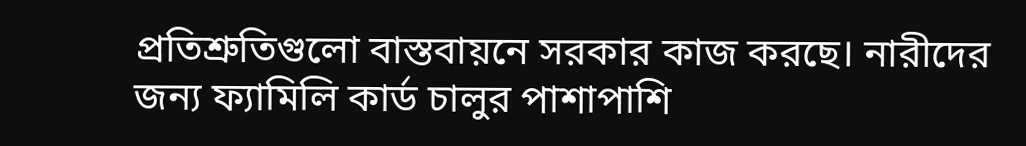প্রতিশ্রুতিগুলো বাস্তবায়নে সরকার কাজ করছে। নারীদের জন্য ফ্যামিলি কার্ড চালুর পাশাপাশি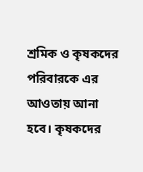শ্রমিক ও কৃষকদের পরিবারকে এর আওতায় আনা হবে। কৃষকদের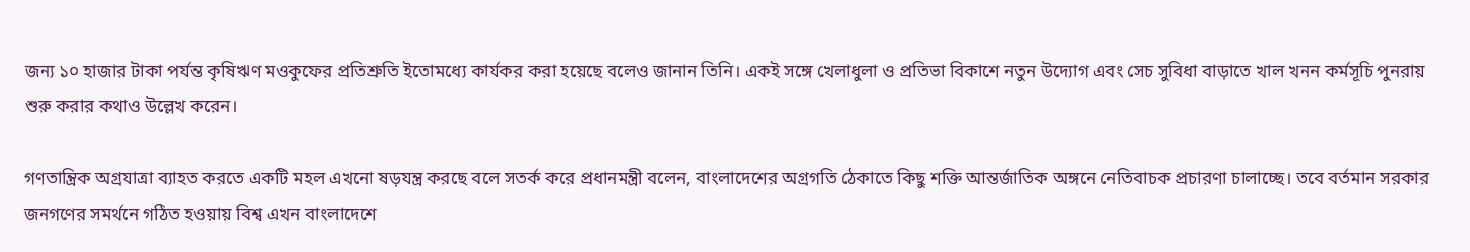জন্য ১০ হাজার টাকা পর্যন্ত কৃষিঋণ মওকুফের প্রতিশ্রুতি ইতোমধ্যে কার্যকর করা হয়েছে বলেও জানান তিনি। একই সঙ্গে খেলাধুলা ও প্রতিভা বিকাশে নতুন উদ্যোগ এবং সেচ সুবিধা বাড়াতে খাল খনন কর্মসূচি পুনরায় শুরু করার কথাও উল্লেখ করেন।

গণতান্ত্রিক অগ্রযাত্রা ব্যাহত করতে একটি মহল এখনো ষড়যন্ত্র করছে বলে সতর্ক করে প্রধানমন্ত্রী বলেন, বাংলাদেশের অগ্রগতি ঠেকাতে কিছু শক্তি আন্তর্জাতিক অঙ্গনে নেতিবাচক প্রচারণা চালাচ্ছে। তবে বর্তমান সরকার জনগণের সমর্থনে গঠিত হওয়ায় বিশ্ব এখন বাংলাদেশে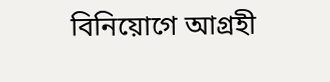বিনিয়োগে আগ্রহী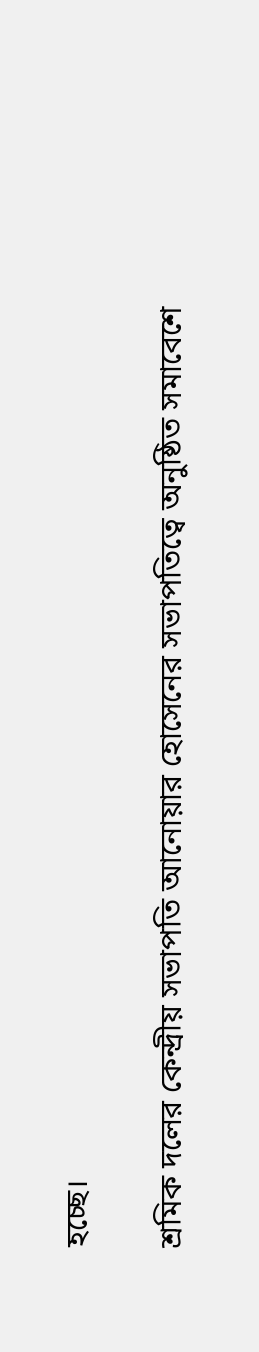হচ্ছে।

শ্রমিক দলের কেন্দ্রীয় সভাপতি আনোয়ার হোসেনের সভাপতিত্বে অনুষ্ঠিত সমাবেশে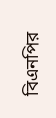বিএনপির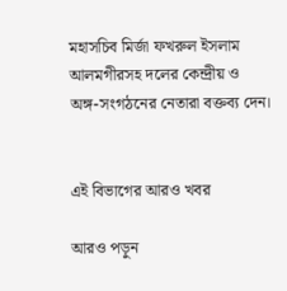মহাসচিব মির্জা ফখরুল ইসলাম আলমগীরসহ দলের কেন্দ্রীয় ও অঙ্গ-সংগঠনের নেতারা বক্তব্য দেন।


এই বিভাগের আরও খবর

আরও পড়ুন